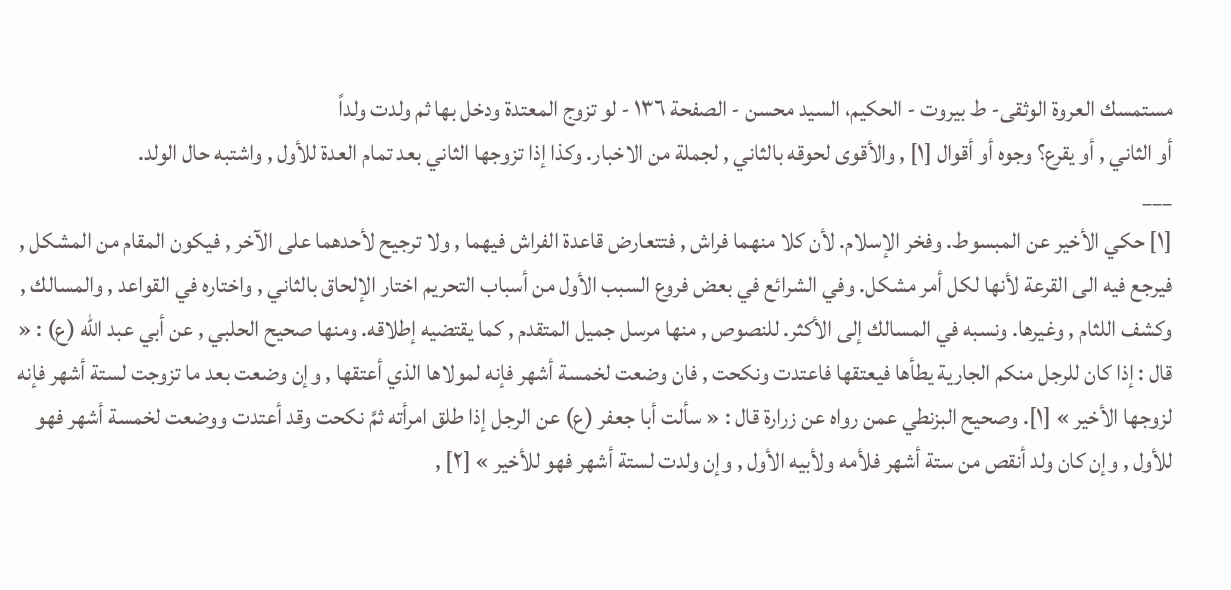مستمسك العروة الوثقى- ط بیروت - الحكيم، السيد محسن - الصفحة ١٣٦ - لو تزوج المعتدة ودخل بها ثم ولدت ولداً
أو الثاني , أو يقرع؟ وجوه أو أقوال [١] , والأقوى لحوقه بالثاني , لجملة من الاخبار. وكذا إذا تزوجها الثاني بعد تمام العدة للأول , واشتبه حال الولد.
___
[١] حكي الأخير عن المبسوط. وفخر الإسلام. لأن كلا منهما فراش , فتتعارض قاعدة الفراش فيهما , ولا ترجيح لأحدهما على الآخر , فيكون المقام من المشكل , فيرجع فيه الى القرعة لأنها لكل أمر مشكل. وفي الشرائع في بعض فروع السبب الأول من أسباب التحريم اختار الإلحاق بالثاني , واختاره في القواعد , والمسالك , وكشف اللثام , وغيرها. ونسبه في المسالك إلى الأكثر. للنصوص , منها مرسل جميل المتقدم , كما يقتضيه إطلاقه. ومنها صحيح الحلبي , عن أبي عبد الله (ع) : « قال : إذا كان للرجل منكم الجارية يطأها فيعتقها فاعتدت ونكحت , فان وضعت لخمسة أشهر فإنه لمولاها الذي أعتقها , وإن وضعت بعد ما تزوجت لستة أشهر فإنه لزوجها الأخير » [١]. وصحيح البزنطي عمن رواه عن زرارة قال : « سألت أبا جعفر (ع) عن الرجل إذا طلق امرأته ثمَّ نكحت وقد أعتدت ووضعت لخمسة أشهر فهو للأول , وإن كان ولد أنقص من ستة أشهر فلأمه ولأبيه الأول , وإن ولدت لستة أشهر فهو للأخير » [٢] ,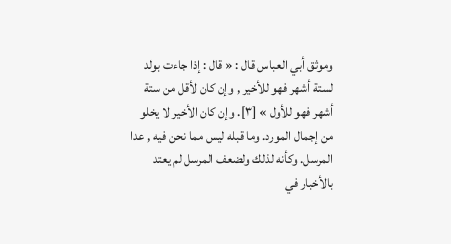وموثق أبي العباس قال : « قال : إذا جاءت بولد لستة أشهر فهو للأخير , وإن كان لأقل من ستة أشهر فهو للأول » [٣]. وإن كان الأخير لا يخلو من إجمال المورد. وما قبله ليس مما نحن فيه , عدا المرسل. وكأنه لذلك ولضعف المرسل لم يعتد بالأخبار في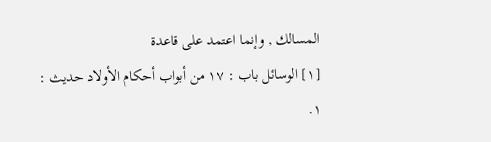المسالك , وإنما اعتمد على قاعدة
[١] الوسائل باب : ١٧ من أبواب أحكام الأولاد حديث : ١.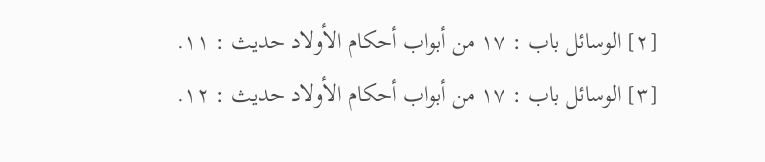[٢] الوسائل باب : ١٧ من أبواب أحكام الأولاد حديث : ١١.
[٣] الوسائل باب : ١٧ من أبواب أحكام الأولاد حديث : ١٢.